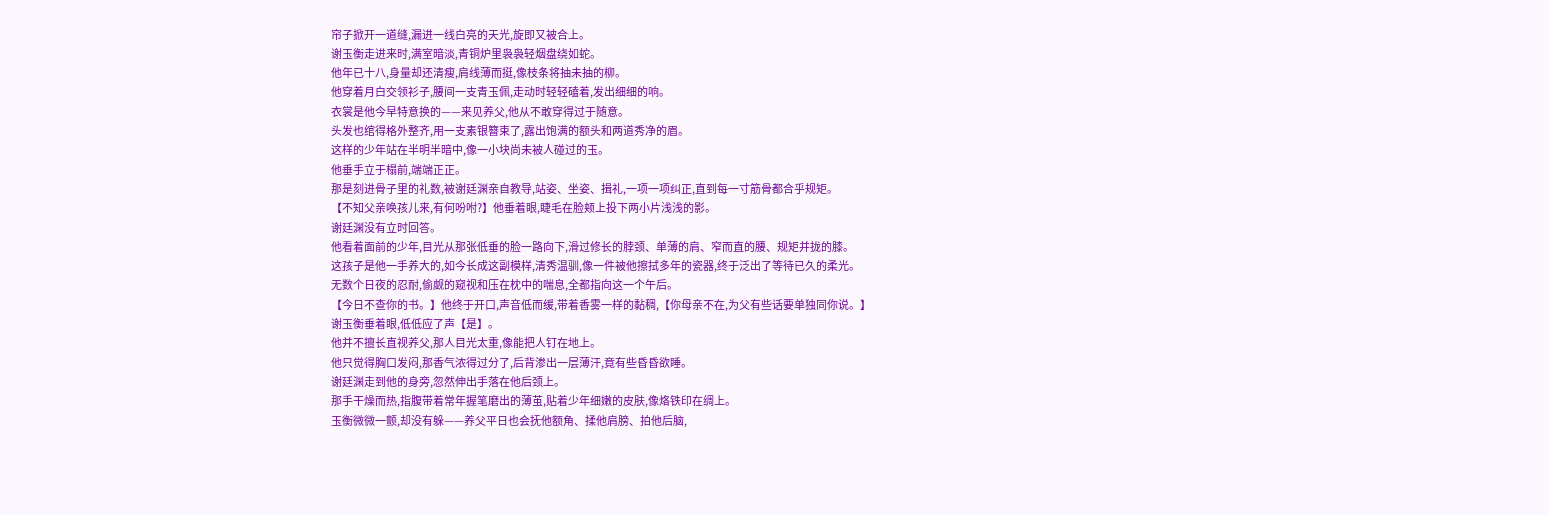帘子掀开一道缝,漏进一线白亮的天光,旋即又被合上。
谢玉衡走进来时,满室暗淡,青铜炉里袅袅轻烟盘绕如蛇。
他年已十八,身量却还清瘦,肩线薄而挺,像枝条将抽未抽的柳。
他穿着月白交领衫子,腰间一支青玉佩,走动时轻轻磕着,发出细细的响。
衣裳是他今早特意换的——来见养父,他从不敢穿得过于随意。
头发也绾得格外整齐,用一支素银簪束了,露出饱满的额头和两道秀净的眉。
这样的少年站在半明半暗中,像一小块尚未被人碰过的玉。
他垂手立于榻前,端端正正。
那是刻进骨子里的礼数,被谢廷渊亲自教导,站姿、坐姿、揖礼,一项一项纠正,直到每一寸筋骨都合乎规矩。
【不知父亲唤孩儿来,有何吩咐?】他垂着眼,睫毛在脸颊上投下两小片浅浅的影。
谢廷渊没有立时回答。
他看着面前的少年,目光从那张低垂的脸一路向下,滑过修长的脖颈、单薄的肩、窄而直的腰、规矩并拢的膝。
这孩子是他一手养大的,如今长成这副模样,清秀温驯,像一件被他擦拭多年的瓷器,终于泛出了等待已久的柔光。
无数个日夜的忍耐,偷觑的窥视和压在枕中的喘息,全都指向这一个午后。
【今日不查你的书。】他终于开口,声音低而缓,带着香雾一样的黏稠,【你母亲不在,为父有些话要单独同你说。】
谢玉衡垂着眼,低低应了声【是】。
他并不擅长直视养父,那人目光太重,像能把人钉在地上。
他只觉得胸口发闷,那香气浓得过分了,后背渗出一层薄汗,竟有些昏昏欲睡。
谢廷渊走到他的身旁,忽然伸出手落在他后颈上。
那手干燥而热,指腹带着常年握笔磨出的薄茧,贴着少年细嫩的皮肤,像烙铁印在绸上。
玉衡微微一颤,却没有躲——养父平日也会抚他额角、揉他肩膀、拍他后脑,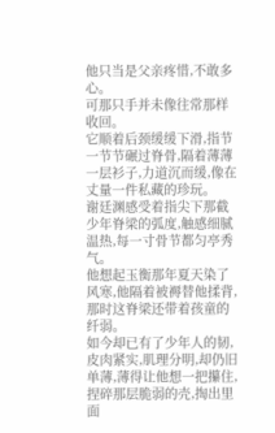他只当是父亲疼惜,不敢多心。
可那只手并未像往常那样收回。
它顺着后颈缓缓下滑,指节一节节碾过脊骨,隔着薄薄一层衫子,力道沉而缓,像在丈量一件私藏的珍玩。
谢廷渊感受着指尖下那截少年脊梁的弧度,触感细腻温热,每一寸骨节都匀亭秀气。
他想起玉衡那年夏天染了风寒,他隔着被褥替他揉背,那时这脊梁还带着孩童的纤弱。
如今却已有了少年人的韧,皮肉紧实,肌理分明,却仍旧单薄,薄得让他想一把攥住,捏碎那层脆弱的壳,掏出里面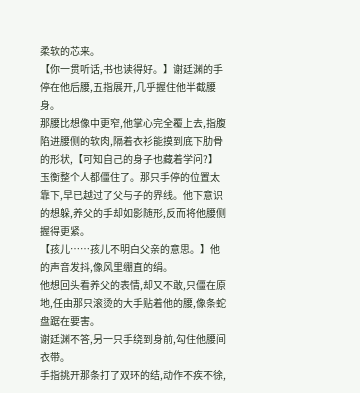柔软的芯来。
【你一贯听话,书也读得好。】谢廷渊的手停在他后腰,五指展开,几乎握住他半截腰身。
那腰比想像中更窄,他掌心完全覆上去,指腹陷进腰侧的软肉,隔着衣衫能摸到底下肋骨的形状,【可知自己的身子也藏着学问?】
玉衡整个人都僵住了。那只手停的位置太靠下,早已越过了父与子的界线。他下意识的想躲,养父的手却如影随形,反而将他腰侧握得更紧。
【孩儿……孩儿不明白父亲的意思。】他的声音发抖,像风里绷直的绢。
他想回头看养父的表情,却又不敢,只僵在原地,任由那只滚烫的大手贴着他的腰,像条蛇盘踞在要害。
谢廷渊不答,另一只手绕到身前,勾住他腰间衣带。
手指挑开那条打了双环的结,动作不疾不徐,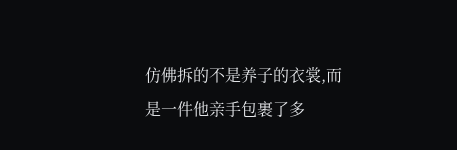仿佛拆的不是养子的衣裳,而是一件他亲手包裹了多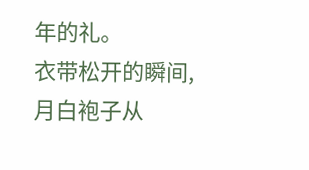年的礼。
衣带松开的瞬间,月白袍子从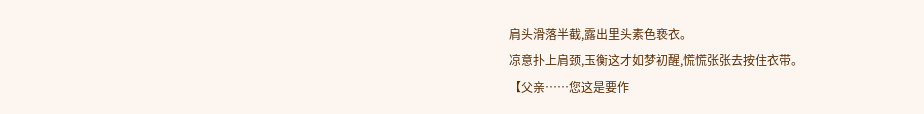肩头滑落半截,露出里头素色亵衣。
凉意扑上肩颈,玉衡这才如梦初醒,慌慌张张去按住衣带。
【父亲……您这是要作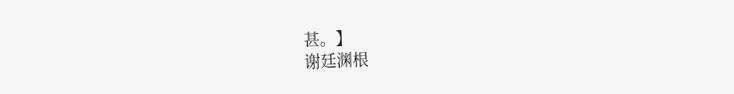甚。】
谢廷渊根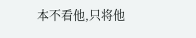本不看他,只将他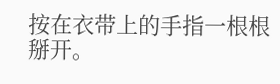按在衣带上的手指一根根掰开。